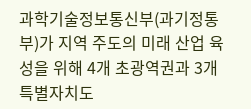과학기술정보통신부(과기정통부)가 지역 주도의 미래 산업 육성을 위해 4개 초광역권과 3개 특별자치도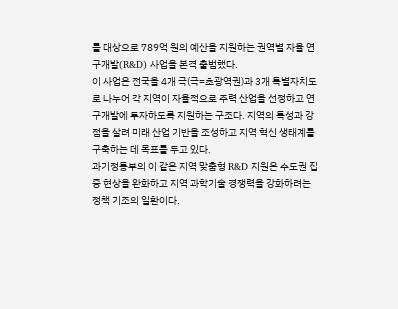를 대상으로 789억 원의 예산을 지원하는 권역별 자율 연구개발(R&D) 사업을 본격 출범했다.
이 사업은 전국을 4개 극(극=초광역권)과 3개 특별자치도로 나누어 각 지역이 자율적으로 주력 산업을 선정하고 연구개발에 투자하도록 지원하는 구조다. 지역의 특성과 강점을 살려 미래 산업 기반을 조성하고 지역 혁신 생태계를 구축하는 데 목표를 두고 있다.
과기정통부의 이 같은 지역 맞춤형 R&D 지원은 수도권 집중 현상을 완화하고 지역 과학기술 경쟁력을 강화하려는 정책 기조의 일환이다.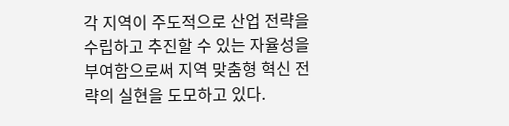각 지역이 주도적으로 산업 전략을 수립하고 추진할 수 있는 자율성을 부여함으로써 지역 맞춤형 혁신 전략의 실현을 도모하고 있다.